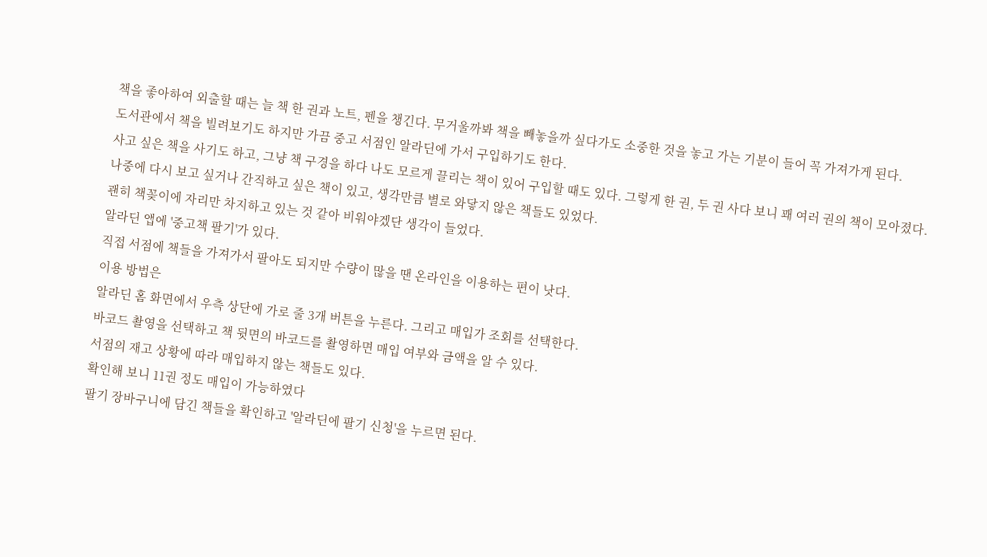책을 좋아하여 외출할 때는 늘 책 한 권과 노트, 펜을 챙긴다. 무거울까봐 책을 빼놓을까 싶다가도 소중한 것을 놓고 가는 기분이 들어 꼭 가져가게 된다.
도서관에서 책을 빌려보기도 하지만 가끔 중고 서점인 알라딘에 가서 구입하기도 한다.
사고 싶은 책을 사기도 하고, 그냥 책 구경을 하다 나도 모르게 끌리는 책이 있어 구입할 때도 있다. 그렇게 한 권, 두 권 사다 보니 꽤 여러 권의 책이 모아졌다.
나중에 다시 보고 싶거나 간직하고 싶은 책이 있고, 생각만큼 별로 와닿지 않은 책들도 있었다.
괜히 책꽂이에 자리만 차지하고 있는 것 같아 비워야겠단 생각이 들었다.
알라딘 앱에 '중고책 팔기'가 있다.
직접 서점에 책들을 가져가서 팔아도 되지만 수량이 많을 땐 온라인을 이용하는 편이 낫다.
이용 방법은
알라딘 홈 화면에서 우측 상단에 가로 줄 3개 버튼을 누른다. 그리고 매입가 조회를 선택한다.
바코드 촬영을 선택하고 책 뒷면의 바코드를 촬영하면 매입 여부와 금액을 알 수 있다.
서점의 재고 상황에 따라 매입하지 않는 책들도 있다.
확인해 보니 11권 정도 매입이 가능하였다
팔기 장바구니에 담긴 책들을 확인하고 '알라딘에 팔기 신청'을 누르면 된다.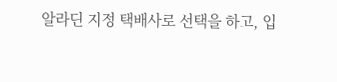알라딘 지정 택배사로 선택을 하고, 입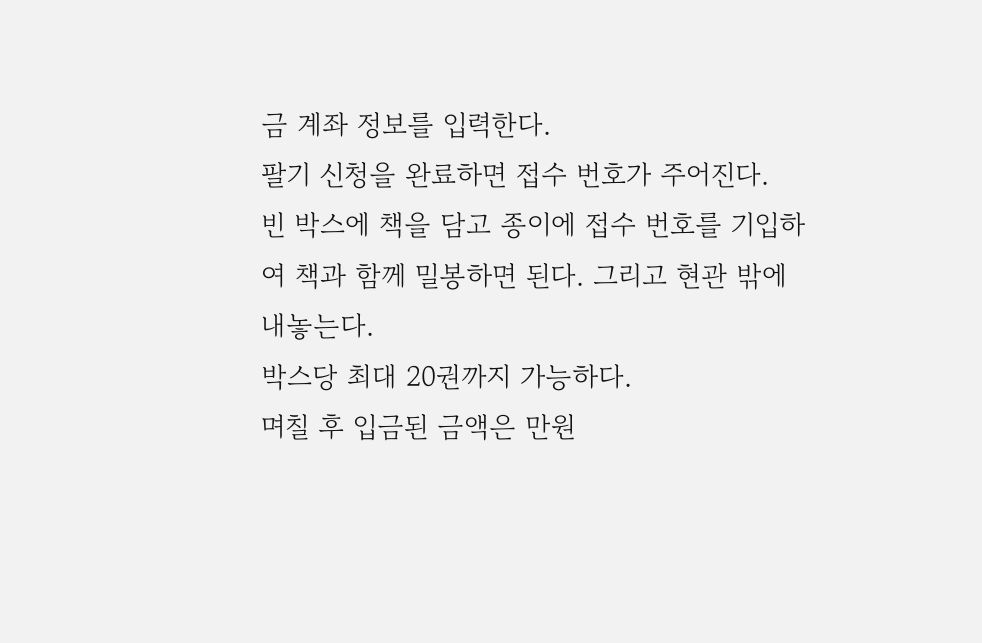금 계좌 정보를 입력한다.
팔기 신청을 완료하면 접수 번호가 주어진다.
빈 박스에 책을 담고 종이에 접수 번호를 기입하여 책과 함께 밀봉하면 된다. 그리고 현관 밖에 내놓는다.
박스당 최대 20권까지 가능하다.
며칠 후 입금된 금액은 만원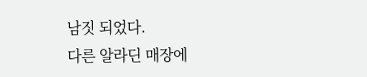남짓 되었다.
다른 알라딘 매장에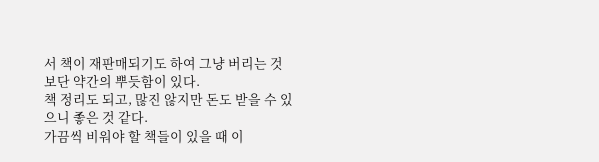서 책이 재판매되기도 하여 그냥 버리는 것보단 약간의 뿌듯함이 있다.
책 정리도 되고, 많진 않지만 돈도 받을 수 있으니 좋은 것 같다.
가끔씩 비워야 할 책들이 있을 때 이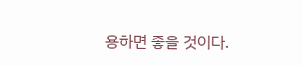용하면 좋을 것이다.